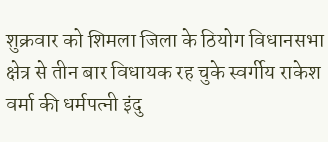शुक्रवार को शिमला जिला के ठियोग विधानसभा क्षेत्र से तीन बार विधायक रह चुके स्वर्गीय राकेश वर्मा की धर्मपत्नी इंदु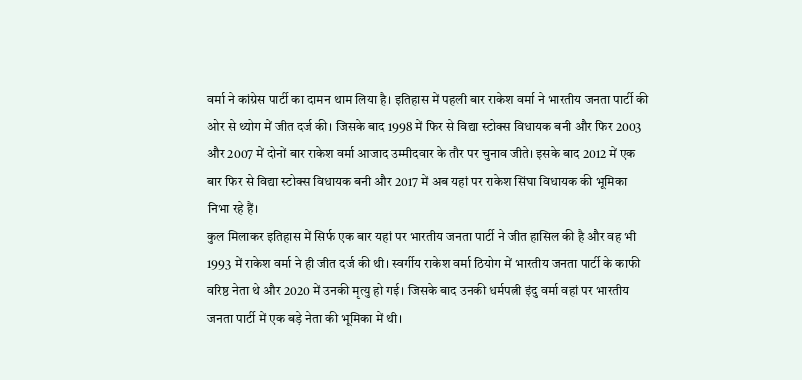वर्मा ने कांग्रेस पार्टी का दामन थाम लिया है। इतिहास में पहली बार राकेश वर्मा ने भारतीय जनता पार्टी की ओर से थ्योग में जीत दर्ज की। जिसके बाद 1998 में फिर से विद्या स्टोक्स विधायक बनी और फिर 2003 और 2007 में दोनों बार राकेश वर्मा आजाद उम्मीदवार के तौर पर चुनाव जीते। इसके बाद 2012 में एक बार फिर से विद्या स्टोक्स विधायक बनी और 2017 में अब यहां पर राकेश सिंघा विधायक की भूमिका निभा रहे हैं।
कुल मिलाकर इतिहास में सिर्फ एक बार यहां पर भारतीय जनता पार्टी ने जीत हासिल की है और वह भी 1993 में राकेश वर्मा ने ही जीत दर्ज की थी। स्वर्गीय राकेश वर्मा ठियोग में भारतीय जनता पार्टी के काफी वरिष्ठ नेता थे और 2020 में उनकी मृत्यु हो गई। जिसके बाद उनकी धर्मपत्नी इंदु वर्मा वहां पर भारतीय जनता पार्टी में एक बड़े नेता की भूमिका में थी।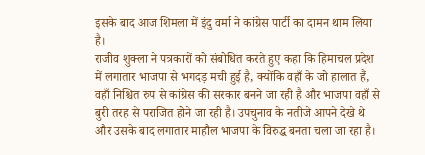इसके बाद आज शिमला में इंदु वर्मा ने कांग्रेस पार्टी का दामन थाम लिया है।
राजीव शुक्ला ने पत्रकारों को संबोधित करते हुए कहा कि हिमाचल प्रदेश में लगातार भाजपा से भगदड़ मची हुई है, क्योंकि वहाँ के जो हालात हैं, वहाँ निश्चित रुप से कांग्रेस की सरकार बनने जा रही है और भाजपा वहाँ से बुरी तरह से पराजित होने जा रही है। उपचुनाव के नतीजे आपने देखे थे और उसके बाद लगातार माहौल भाजपा के विरुद्ध बनता चला जा रहा है।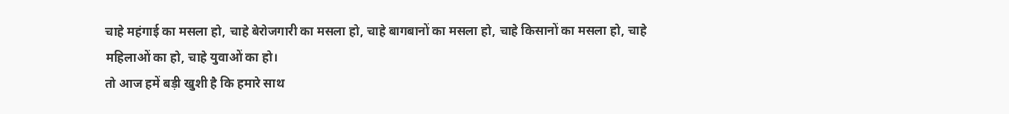चाहे महंगाई का मसला हो, चाहे बेरोजगारी का मसला हो, चाहे बागबानों का मसला हो, चाहे किसानों का मसला हो, चाहे महिलाओं का हो, चाहे युवाओं का हो।
तो आज हमें बड़ी खुशी है कि हमारे साथ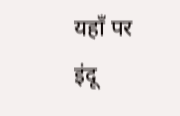यहाँ पर इंदू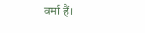वर्मा हैं।